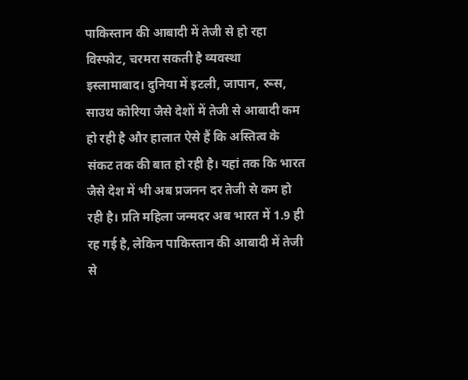पाकिस्तान की आबादी में तेजी से हो रहा विस्फोट, चरमरा सकती है व्यवस्था
इस्लामाबाद। दुनिया में इटली, जापान, रूस, साउथ कोरिया जैसे देशों में तेजी से आबादी कम हो रही है और हालात ऐसे हैं कि अस्तित्व के संकट तक की बात हो रही है। यहां तक कि भारत जैसे देश में भी अब प्रजनन दर तेजी से कम हो रही है। प्रति महिला जन्मदर अब भारत में 1.9 ही रह गई है, लेकिन पाकिस्तान की आबादी में तेजी से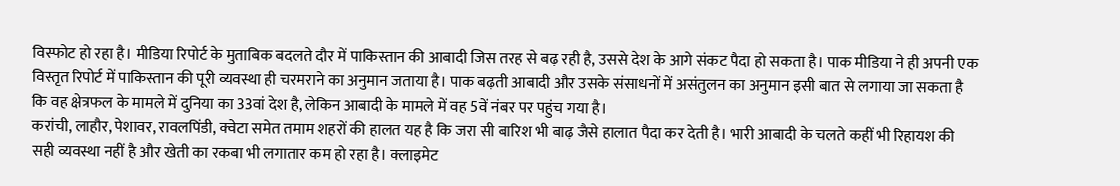विस्फोट हो रहा है। मीडिया रिपोर्ट के मुताबिक बदलते दौर में पाकिस्तान की आबादी जिस तरह से बढ़ रही है, उससे देश के आगे संकट पैदा हो सकता है। पाक मीडिया ने ही अपनी एक विस्तृत रिपोर्ट में पाकिस्तान की पूरी व्यवस्था ही चरमराने का अनुमान जताया है। पाक बढ़ती आबादी और उसके संसाधनों में असंतुलन का अनुमान इसी बात से लगाया जा सकता है कि वह क्षेत्रफल के मामले में दुनिया का 33वां देश है, लेकिन आबादी के मामले में वह 5वें नंबर पर पहुंच गया है।
करांची, लाहौर, पेशावर, रावलपिंडी, क्वेटा समेत तमाम शहरों की हालत यह है कि जरा सी बारिश भी बाढ़ जैसे हालात पैदा कर देती है। भारी आबादी के चलते कहीं भी रिहायश की सही व्यवस्था नहीं है और खेती का रकबा भी लगातार कम हो रहा है। क्लाइमेट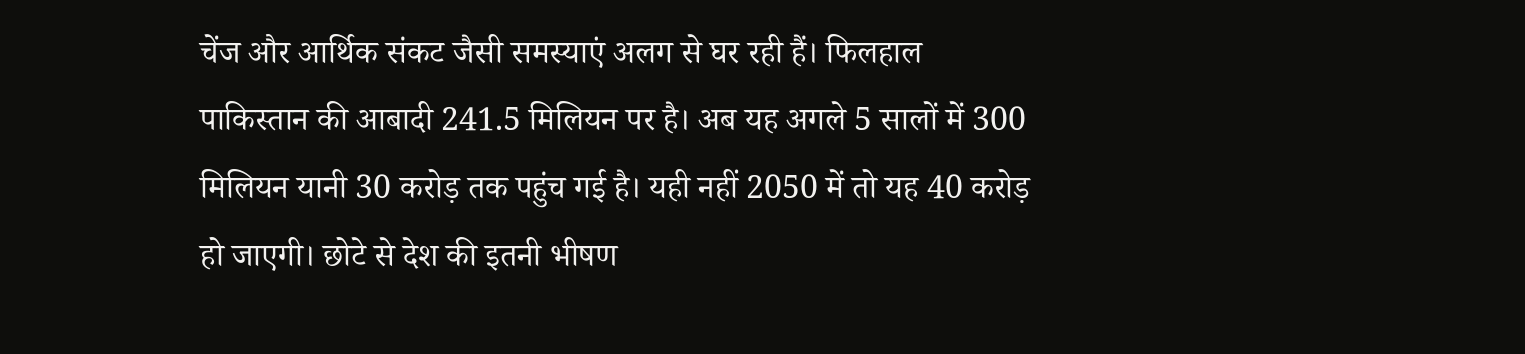चेंज और आर्थिक संकट जैसी समस्याएं अलग से घर रही हैं। फिलहाल पाकिस्तान की आबादी 241.5 मिलियन पर है। अब यह अगले 5 सालों में 300 मिलियन यानी 30 करोड़ तक पहुंच गई है। यही नहीं 2050 में तो यह 40 करोड़ हो जाएगी। छोटे से देश की इतनी भीषण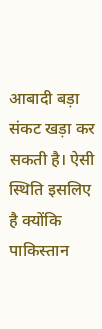आबादी बड़ा संकट खड़ा कर सकती है। ऐसी स्थिति इसलिए है क्योंकि पाकिस्तान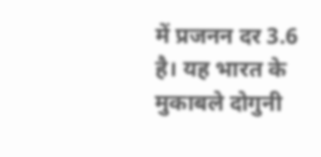में प्रजनन दर 3.6 है। यह भारत के मुकाबले दोगुनी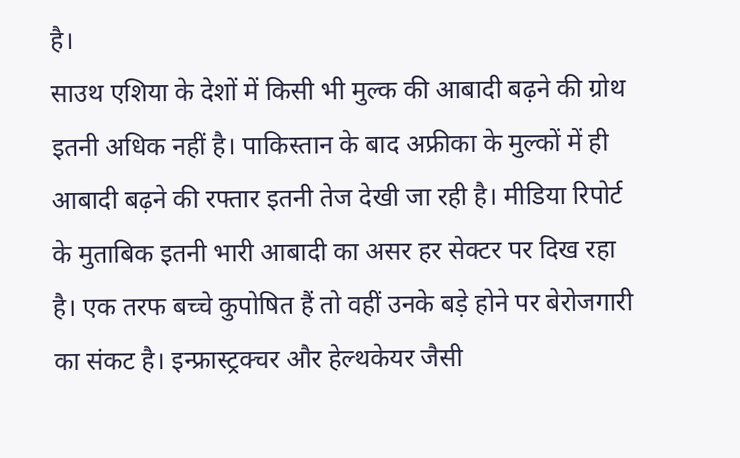है।
साउथ एशिया के देशों में किसी भी मुल्क की आबादी बढ़ने की ग्रोथ इतनी अधिक नहीं है। पाकिस्तान के बाद अफ्रीका के मुल्कों में ही आबादी बढ़ने की रफ्तार इतनी तेज देखी जा रही है। मीडिया रिपोर्ट के मुताबिक इतनी भारी आबादी का असर हर सेक्टर पर दिख रहा है। एक तरफ बच्चे कुपोषित हैं तो वहीं उनके बड़े होने पर बेरोजगारी का संकट है। इन्फ्रास्ट्रक्चर और हेल्थकेयर जैसी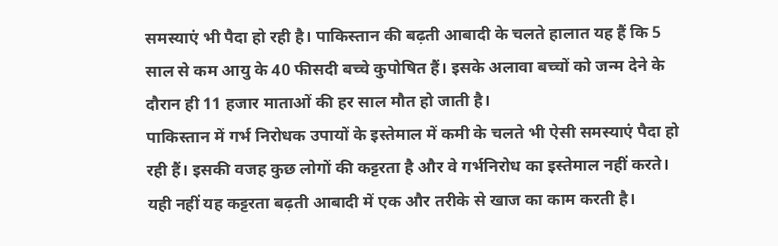समस्याएं भी पैदा हो रही है। पाकिस्तान की बढ़ती आबादी के चलते हालात यह हैं कि 5 साल से कम आयु के 40 फीसदी बच्चे कुपोषित हैं। इसके अलावा बच्चों को जन्म देने के दौरान ही 11 हजार माताओं की हर साल मौत हो जाती है।
पाकिस्तान में गर्भ निरोधक उपायों के इस्तेमाल में कमी के चलते भी ऐसी समस्याएं पैदा हो रही हैं। इसकी वजह कुछ लोगों की कट्टरता है और वे गर्भनिरोध का इस्तेमाल नहीं करते। यही नहीं यह कट्टरता बढ़ती आबादी में एक और तरीके से खाज का काम करती है।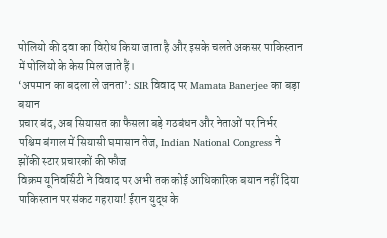पोलियो की दवा का विरोध किया जाता है और इसके चलते अकसर पाकिस्तान में पोलियो के केस मिल जाते हैं।
‘अपमान का बदला ले जनता’: SIR विवाद पर Mamata Banerjee का बड़ा बयान
प्रचार बंद, अब सियासत का फैसला बड़े गठबंधन और नेताओं पर निर्भर
पश्चिम बंगाल में सियासी घमासान तेज, Indian National Congress ने झोंकी स्टार प्रचारकों की फौज
विक्रम यूनिवर्सिटी ने विवाद पर अभी तक कोई आधिकारिक बयान नहीं दिया
पाकिस्तान पर संकट गहराया! ईरान युद्ध के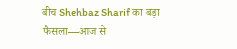बीच Shehbaz Sharif का बड़ा फैसला—आज से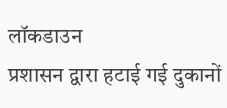लॉकडाउन
प्रशासन द्वारा हटाई गई दुकानों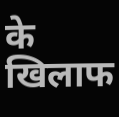के खिलाफ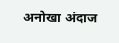अनोखा अंदाज